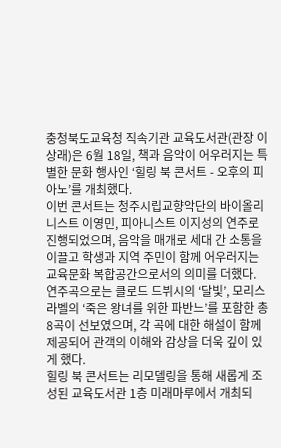충청북도교육청 직속기관 교육도서관(관장 이상래)은 6월 18일, 책과 음악이 어우러지는 특별한 문화 행사인 ‘힐링 북 콘서트 - 오후의 피아노’를 개최했다.
이번 콘서트는 청주시립교향악단의 바이올리니스트 이영민, 피아니스트 이지성의 연주로 진행되었으며, 음악을 매개로 세대 간 소통을 이끌고 학생과 지역 주민이 함께 어우러지는 교육문화 복합공간으로서의 의미를 더했다.
연주곡으로는 클로드 드뷔시의 ‘달빛’, 모리스 라벨의 ‘죽은 왕녀를 위한 파반느’를 포함한 총 8곡이 선보였으며, 각 곡에 대한 해설이 함께 제공되어 관객의 이해와 감상을 더욱 깊이 있게 했다.
힐링 북 콘서트는 리모델링을 통해 새롭게 조성된 교육도서관 1층 미래마루에서 개최되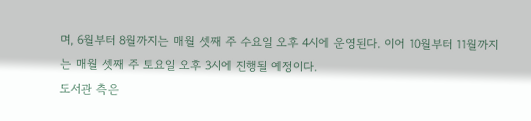며, 6월부터 8월까지는 매월 셋째 주 수요일 오후 4시에 운영된다. 이어 10월부터 11월까지는 매월 셋째 주 토요일 오후 3시에 진행될 예정이다.
도서관 측은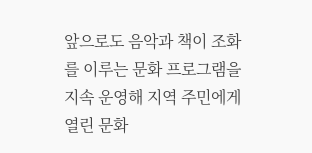앞으로도 음악과 책이 조화를 이루는 문화 프로그램을 지속 운영해 지역 주민에게 열린 문화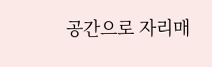공간으로 자리매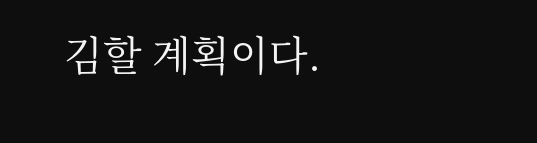김할 계획이다.